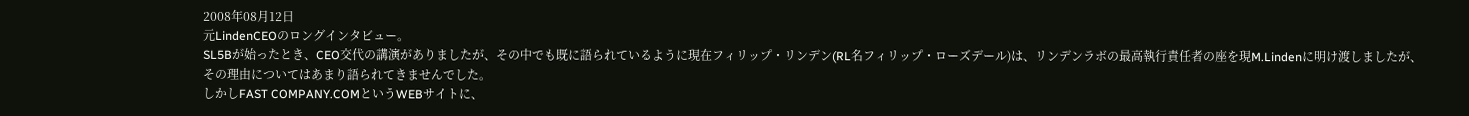2008年08月12日
元LindenCEOのロングインタビュー。
SL5Bが始ったとき、CEO交代の講演がありましたが、その中でも既に語られているように現在フィリップ・リンデン(RL名フィリップ・ローズデール)は、リンデンラボの最高執行責任者の座を現M.Lindenに明け渡しましたが、その理由についてはあまり語られてきませんでした。
しかしFAST COMPANY.COMというWEBサイトに、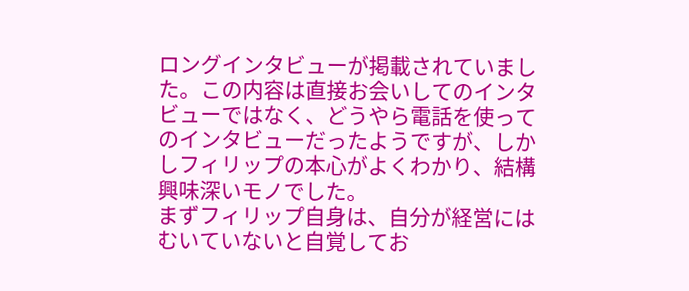ロングインタビューが掲載されていました。この内容は直接お会いしてのインタビューではなく、どうやら電話を使ってのインタビューだったようですが、しかしフィリップの本心がよくわかり、結構興味深いモノでした。
まずフィリップ自身は、自分が経営にはむいていないと自覚してお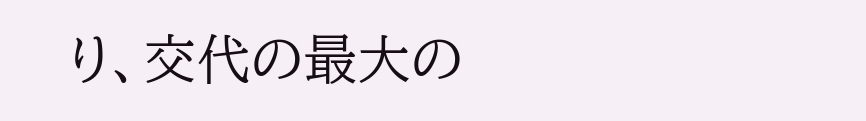り、交代の最大の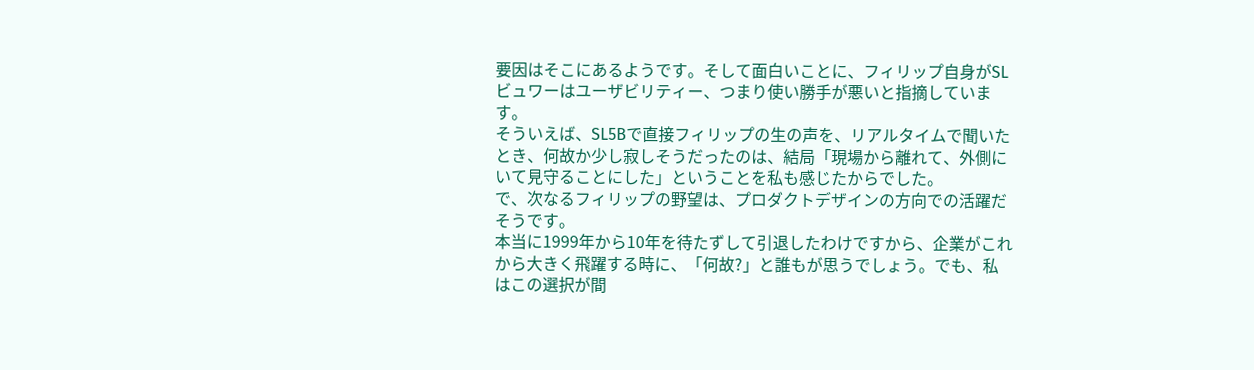要因はそこにあるようです。そして面白いことに、フィリップ自身がSLビュワーはユーザビリティー、つまり使い勝手が悪いと指摘しています。
そういえば、SL5Bで直接フィリップの生の声を、リアルタイムで聞いたとき、何故か少し寂しそうだったのは、結局「現場から離れて、外側にいて見守ることにした」ということを私も感じたからでした。
で、次なるフィリップの野望は、プロダクトデザインの方向での活躍だそうです。
本当に1999年から10年を待たずして引退したわけですから、企業がこれから大きく飛躍する時に、「何故?」と誰もが思うでしょう。でも、私はこの選択が間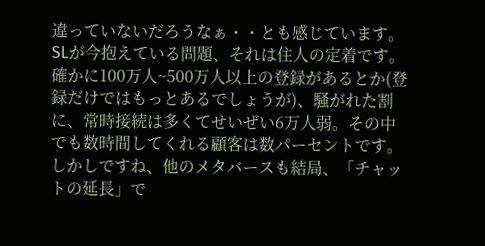違っていないだろうなぁ・・とも感じています。
SLが今抱えている問題、それは住人の定着です。確かに100万人~500万人以上の登録があるとか(登録だけではもっとあるでしょうが)、騒がれた割に、常時接続は多くてせいぜい6万人弱。その中でも数時間してくれる顧客は数パーセントです。
しかしですね、他のメタバースも結局、「チャットの延長」で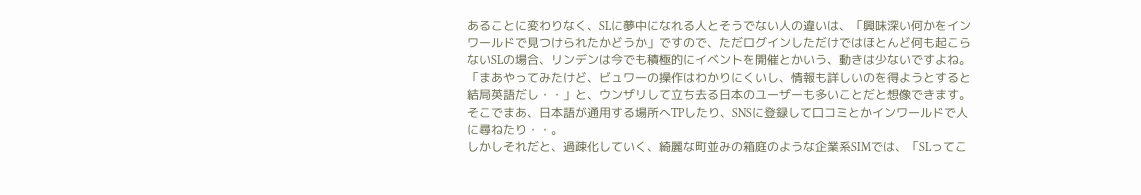あることに変わりなく、SLに夢中になれる人とそうでない人の違いは、「興味深い何かをインワールドで見つけられたかどうか」ですので、ただログインしただけではほとんど何も起こらないSLの場合、リンデンは今でも積極的にイベントを開催とかいう、動きは少ないですよね。
「まあやってみたけど、ビュワーの操作はわかりにくいし、情報も詳しいのを得ようとすると結局英語だし・・」と、ウンザリして立ち去る日本のユーザーも多いことだと想像できます。
そこでまあ、日本語が通用する場所へTPしたり、SNSに登録して口コミとかインワールドで人に尋ねたり・・。
しかしそれだと、過疎化していく、綺麗な町並みの箱庭のような企業系SIMでは、「SLってこ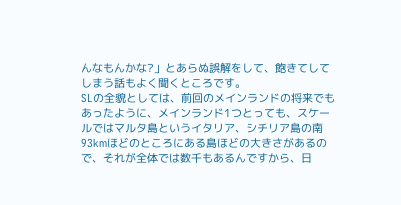んなもんかな?」とあらぬ誤解をして、飽きてしてしまう話もよく聞くところです。
SLの全貌としては、前回のメインランドの将来でもあったように、メインランド1つとっても、スケールではマルタ島というイタリア、シチリア島の南93kmほどのところにある島ほどの大きさがあるので、それが全体では数千もあるんですから、日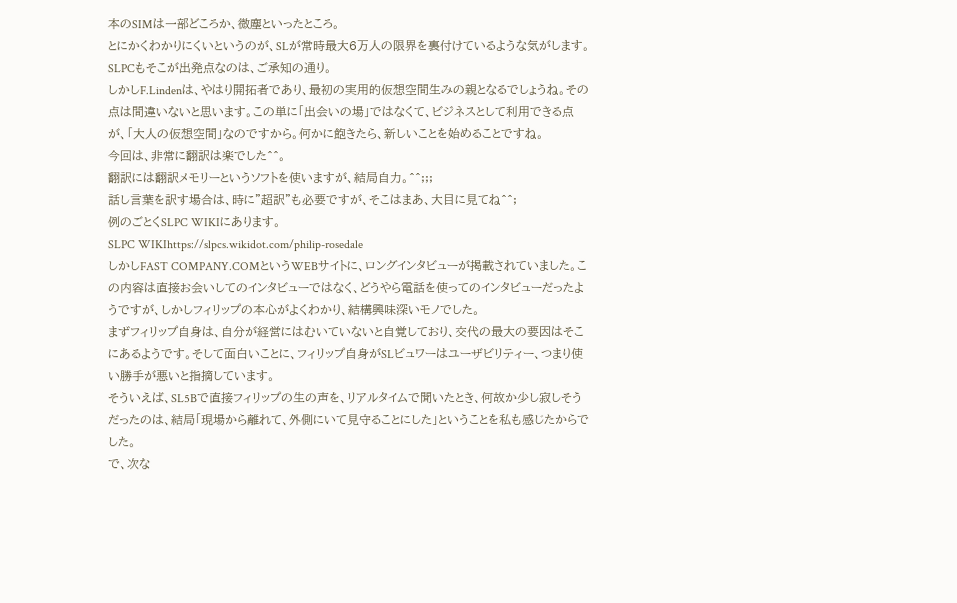本のSIMは一部どころか、微塵といったところ。
とにかくわかりにくいというのが、SLが常時最大6万人の限界を裏付けているような気がします。
SLPCもそこが出発点なのは、ご承知の通り。
しかしF.Lindenは、やはり開拓者であり、最初の実用的仮想空間生みの親となるでしょうね。その点は間違いないと思います。この単に「出会いの場」ではなくて、ビジネスとして利用できる点が、「大人の仮想空間」なのですから。何かに飽きたら、新しいことを始めることですね。
今回は、非常に翻訳は楽でした^^。
翻訳には翻訳メモリーというソフトを使いますが、結局自力。^^;;;
話し言葉を訳す場合は、時に”超訳”も必要ですが、そこはまあ、大目に見てね^^;
例のごとくSLPC WIKIにあります。
SLPC WIKIhttps://slpcs.wikidot.com/philip-rosedale
しかしFAST COMPANY.COMというWEBサイトに、ロングインタビューが掲載されていました。この内容は直接お会いしてのインタビューではなく、どうやら電話を使ってのインタビューだったようですが、しかしフィリップの本心がよくわかり、結構興味深いモノでした。
まずフィリップ自身は、自分が経営にはむいていないと自覚しており、交代の最大の要因はそこにあるようです。そして面白いことに、フィリップ自身がSLビュワーはユーザビリティー、つまり使い勝手が悪いと指摘しています。
そういえば、SL5Bで直接フィリップの生の声を、リアルタイムで聞いたとき、何故か少し寂しそうだったのは、結局「現場から離れて、外側にいて見守ることにした」ということを私も感じたからでした。
で、次な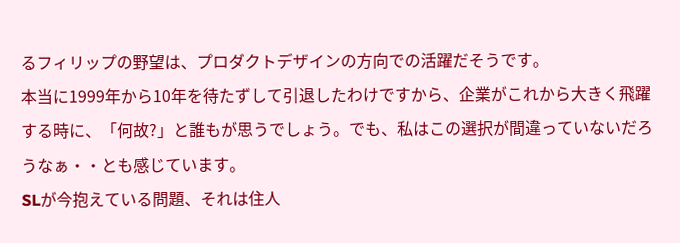るフィリップの野望は、プロダクトデザインの方向での活躍だそうです。
本当に1999年から10年を待たずして引退したわけですから、企業がこれから大きく飛躍する時に、「何故?」と誰もが思うでしょう。でも、私はこの選択が間違っていないだろうなぁ・・とも感じています。
SLが今抱えている問題、それは住人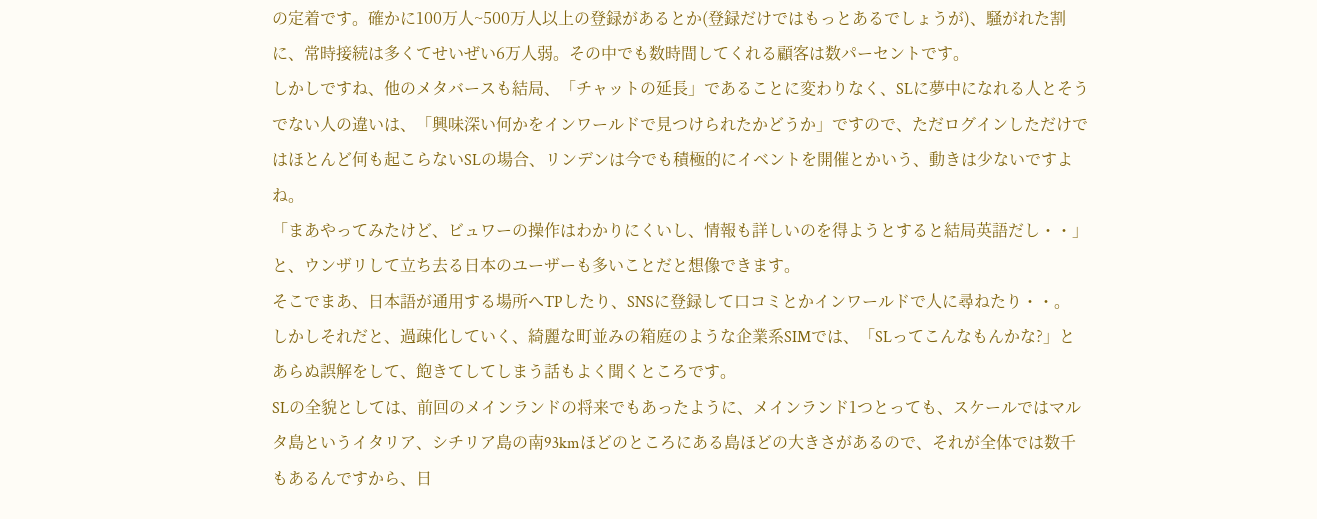の定着です。確かに100万人~500万人以上の登録があるとか(登録だけではもっとあるでしょうが)、騒がれた割に、常時接続は多くてせいぜい6万人弱。その中でも数時間してくれる顧客は数パーセントです。
しかしですね、他のメタバースも結局、「チャットの延長」であることに変わりなく、SLに夢中になれる人とそうでない人の違いは、「興味深い何かをインワールドで見つけられたかどうか」ですので、ただログインしただけではほとんど何も起こらないSLの場合、リンデンは今でも積極的にイベントを開催とかいう、動きは少ないですよね。
「まあやってみたけど、ビュワーの操作はわかりにくいし、情報も詳しいのを得ようとすると結局英語だし・・」と、ウンザリして立ち去る日本のユーザーも多いことだと想像できます。
そこでまあ、日本語が通用する場所へTPしたり、SNSに登録して口コミとかインワールドで人に尋ねたり・・。
しかしそれだと、過疎化していく、綺麗な町並みの箱庭のような企業系SIMでは、「SLってこんなもんかな?」とあらぬ誤解をして、飽きてしてしまう話もよく聞くところです。
SLの全貌としては、前回のメインランドの将来でもあったように、メインランド1つとっても、スケールではマルタ島というイタリア、シチリア島の南93kmほどのところにある島ほどの大きさがあるので、それが全体では数千もあるんですから、日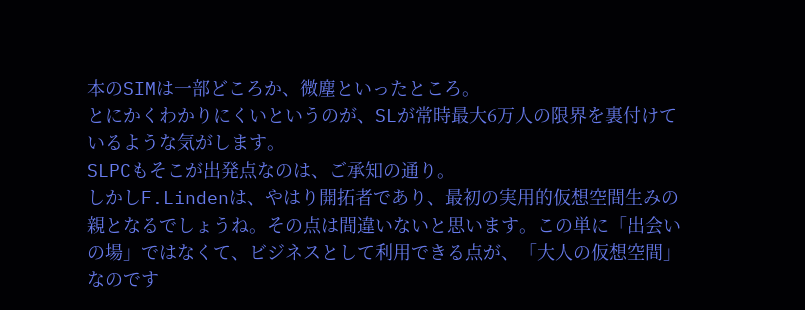本のSIMは一部どころか、微塵といったところ。
とにかくわかりにくいというのが、SLが常時最大6万人の限界を裏付けているような気がします。
SLPCもそこが出発点なのは、ご承知の通り。
しかしF.Lindenは、やはり開拓者であり、最初の実用的仮想空間生みの親となるでしょうね。その点は間違いないと思います。この単に「出会いの場」ではなくて、ビジネスとして利用できる点が、「大人の仮想空間」なのです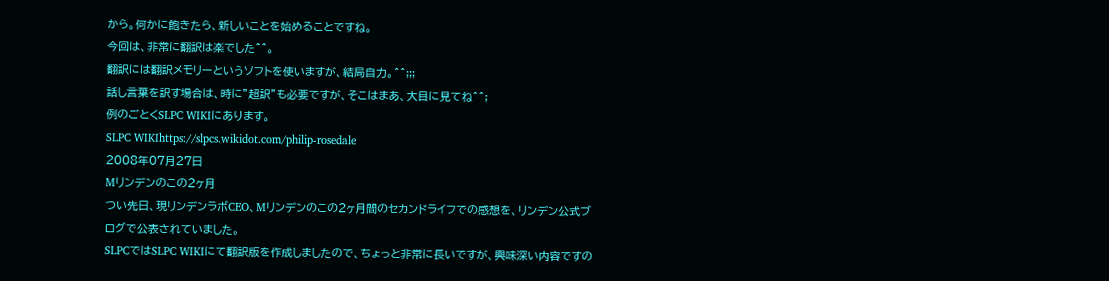から。何かに飽きたら、新しいことを始めることですね。
今回は、非常に翻訳は楽でした^^。
翻訳には翻訳メモリーというソフトを使いますが、結局自力。^^;;;
話し言葉を訳す場合は、時に”超訳”も必要ですが、そこはまあ、大目に見てね^^;
例のごとくSLPC WIKIにあります。
SLPC WIKIhttps://slpcs.wikidot.com/philip-rosedale
2008年07月27日
Mリンデンのこの2ヶ月
つい先日、現リンデンラボCEO、Mリンデンのこの2ヶ月間のセカンドライフでの感想を、リンデン公式ブログで公表されていました。
SLPCではSLPC WIKIにて翻訳版を作成しましたので、ちょっと非常に長いですが、興味深い内容ですの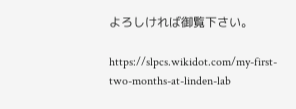よろしければ御覧下さい。

https://slpcs.wikidot.com/my-first-two-months-at-linden-lab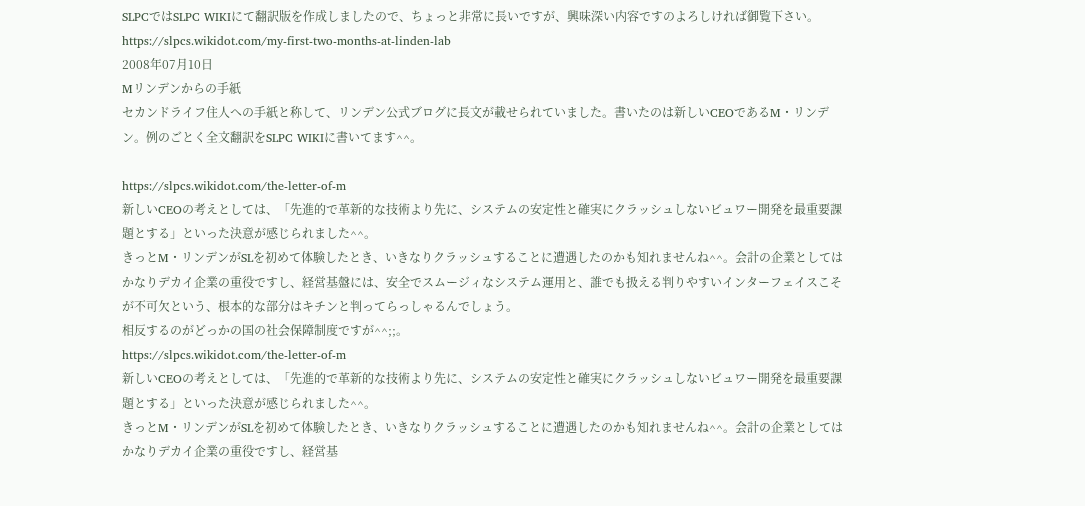SLPCではSLPC WIKIにて翻訳版を作成しましたので、ちょっと非常に長いですが、興味深い内容ですのよろしければ御覧下さい。
https://slpcs.wikidot.com/my-first-two-months-at-linden-lab
2008年07月10日
Mリンデンからの手紙
セカンドライフ住人への手紙と称して、リンデン公式ブログに長文が載せられていました。書いたのは新しいCEOであるM・リンデン。例のごとく全文翻訳をSLPC WIKIに書いてます^^。

https://slpcs.wikidot.com/the-letter-of-m
新しいCEOの考えとしては、「先進的で革新的な技術より先に、システムの安定性と確実にクラッシュしないビュワー開発を最重要課題とする」といった決意が感じられました^^。
きっとM・リンデンがSLを初めて体験したとき、いきなりクラッシュすることに遭遇したのかも知れませんね^^。会計の企業としてはかなりデカイ企業の重役ですし、経営基盤には、安全でスムージィなシステム運用と、誰でも扱える判りやすいインターフェイスこそが不可欠という、根本的な部分はキチンと判ってらっしゃるんでしょう。
相反するのがどっかの国の社会保障制度ですが^^;;。
https://slpcs.wikidot.com/the-letter-of-m
新しいCEOの考えとしては、「先進的で革新的な技術より先に、システムの安定性と確実にクラッシュしないビュワー開発を最重要課題とする」といった決意が感じられました^^。
きっとM・リンデンがSLを初めて体験したとき、いきなりクラッシュすることに遭遇したのかも知れませんね^^。会計の企業としてはかなりデカイ企業の重役ですし、経営基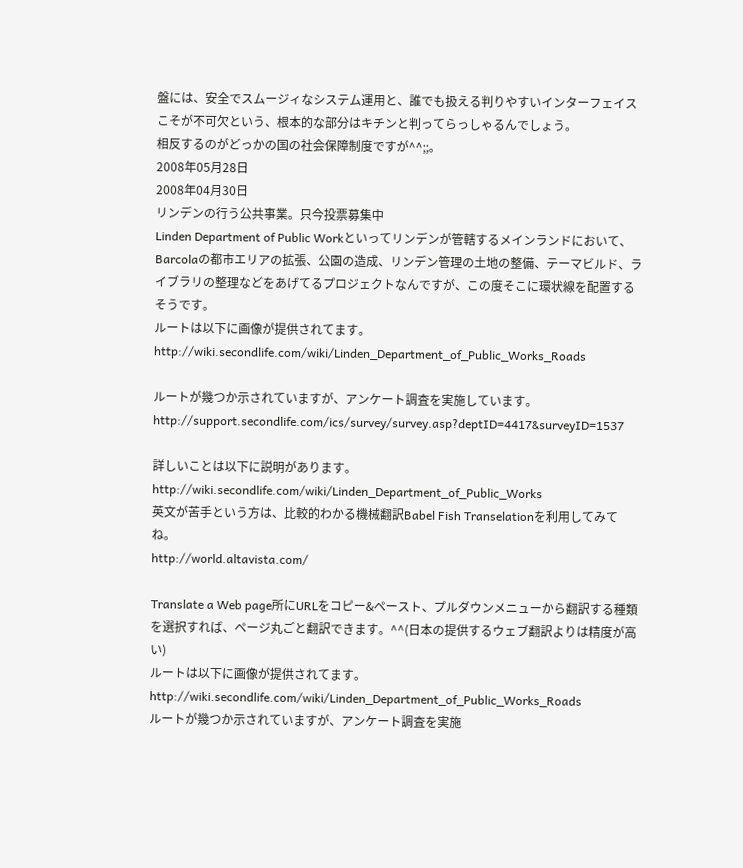盤には、安全でスムージィなシステム運用と、誰でも扱える判りやすいインターフェイスこそが不可欠という、根本的な部分はキチンと判ってらっしゃるんでしょう。
相反するのがどっかの国の社会保障制度ですが^^;;。
2008年05月28日
2008年04月30日
リンデンの行う公共事業。只今投票募集中
Linden Department of Public Workといってリンデンが管轄するメインランドにおいて、Barcolaの都市エリアの拡張、公園の造成、リンデン管理の土地の整備、テーマビルド、ライブラリの整理などをあげてるプロジェクトなんですが、この度そこに環状線を配置するそうです。
ルートは以下に画像が提供されてます。
http://wiki.secondlife.com/wiki/Linden_Department_of_Public_Works_Roads

ルートが幾つか示されていますが、アンケート調査を実施しています。
http://support.secondlife.com/ics/survey/survey.asp?deptID=4417&surveyID=1537

詳しいことは以下に説明があります。
http://wiki.secondlife.com/wiki/Linden_Department_of_Public_Works
英文が苦手という方は、比較的わかる機械翻訳Babel Fish Transelationを利用してみてね。
http://world.altavista.com/

Translate a Web page所にURLをコピー&ペースト、プルダウンメニューから翻訳する種類を選択すれば、ページ丸ごと翻訳できます。^^(日本の提供するウェブ翻訳よりは精度が高い)
ルートは以下に画像が提供されてます。
http://wiki.secondlife.com/wiki/Linden_Department_of_Public_Works_Roads
ルートが幾つか示されていますが、アンケート調査を実施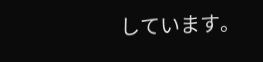しています。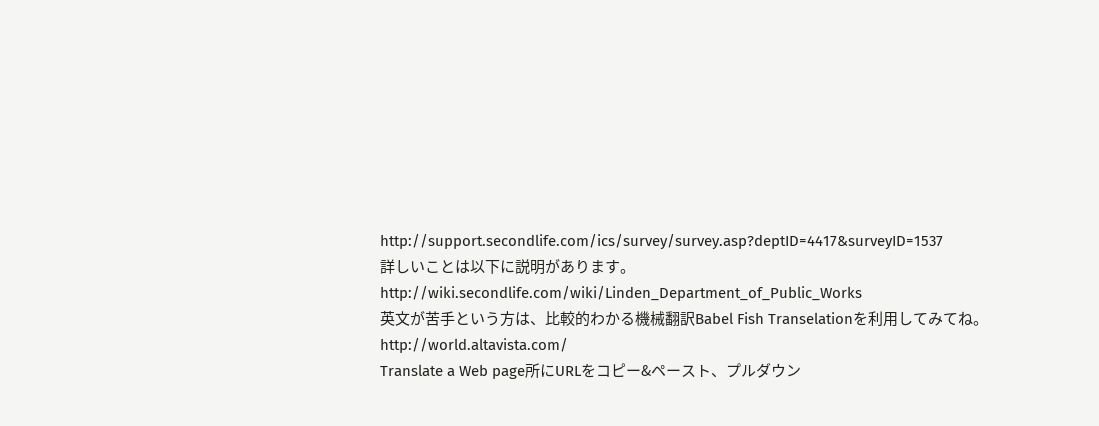http://support.secondlife.com/ics/survey/survey.asp?deptID=4417&surveyID=1537
詳しいことは以下に説明があります。
http://wiki.secondlife.com/wiki/Linden_Department_of_Public_Works
英文が苦手という方は、比較的わかる機械翻訳Babel Fish Transelationを利用してみてね。
http://world.altavista.com/
Translate a Web page所にURLをコピー&ペースト、プルダウン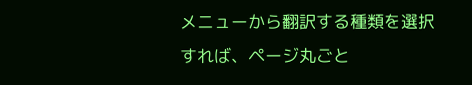メニューから翻訳する種類を選択すれば、ページ丸ごと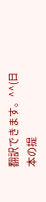翻訳できます。^^(日本の提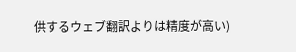供するウェブ翻訳よりは精度が高い)